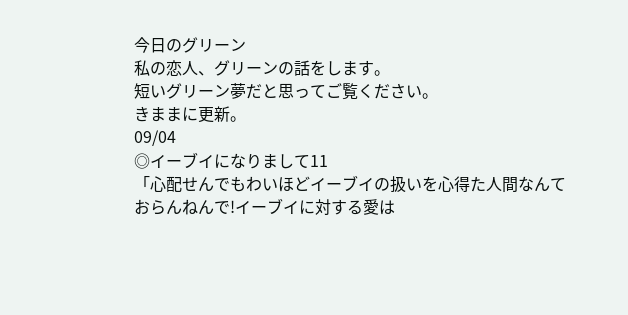今日のグリーン
私の恋人、グリーンの話をします。
短いグリーン夢だと思ってご覧ください。
きままに更新。
09/04
◎イーブイになりまして11
「心配せんでもわいほどイーブイの扱いを心得た人間なんておらんねんで!イーブイに対する愛は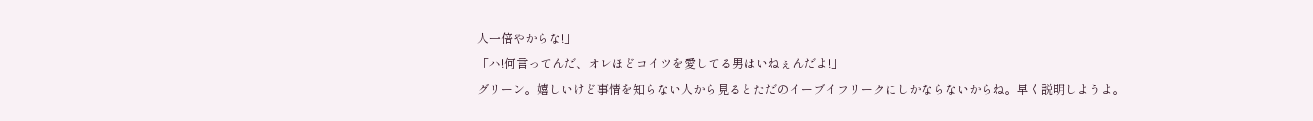人一倍やからな!」
「ハ!何言ってんだ、オレほどコイツを愛してる男はいねぇんだよ!」
グリーン。嬉しいけど事情を知らない人から見るとただのイーブイフリークにしかならないからね。早く説明しようよ。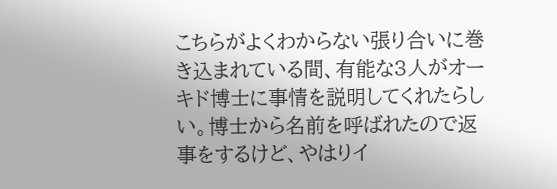こちらがよくわからない張り合いに巻き込まれている間、有能な3人がオーキド博士に事情を説明してくれたらしい。博士から名前を呼ばれたので返事をするけど、やはりイ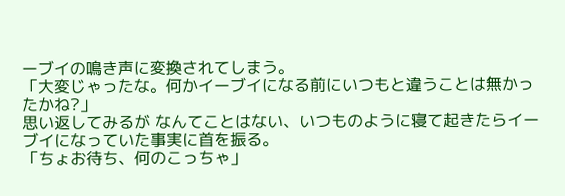ーブイの鳴き声に変換されてしまう。
「大変じゃったな。何かイーブイになる前にいつもと違うことは無かったかね?」
思い返してみるが なんてことはない、いつものように寝て起きたらイーブイになっていた事実に首を振る。
「ちょお待ち、何のこっちゃ」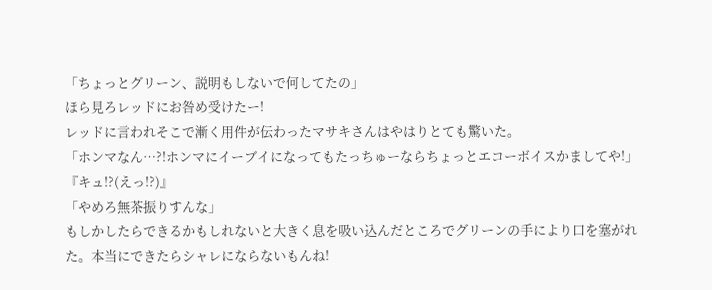「ちょっとグリーン、説明もしないで何してたの」
ほら見ろレッドにお咎め受けたー!
レッドに言われそこで漸く用件が伝わったマサキさんはやはりとても驚いた。
「ホンマなん…?!ホンマにイーブイになってもたっちゅーならちょっとエコーボイスかましてや!」
『キュ!?(えっ!?)』
「やめろ無茶振りすんな」
もしかしたらできるかもしれないと大きく息を吸い込んだところでグリーンの手により口を塞がれた。本当にできたらシャレにならないもんね!